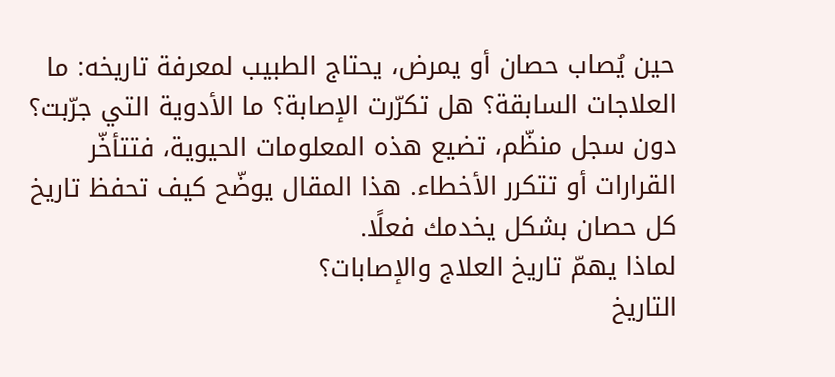حين يُصاب حصان أو يمرض، يحتاج الطبيب لمعرفة تاريخه: ما العلاجات السابقة؟ هل تكرّرت الإصابة؟ ما الأدوية التي جرّبت؟ دون سجل منظّم، تضيع هذه المعلومات الحيوية، فتتأخّر القرارات أو تتكرر الأخطاء. هذا المقال يوضّح كيف تحفظ تاريخ كل حصان بشكل يخدمك فعلًا.
لماذا يهمّ تاريخ العلاج والإصابات؟
التاريخ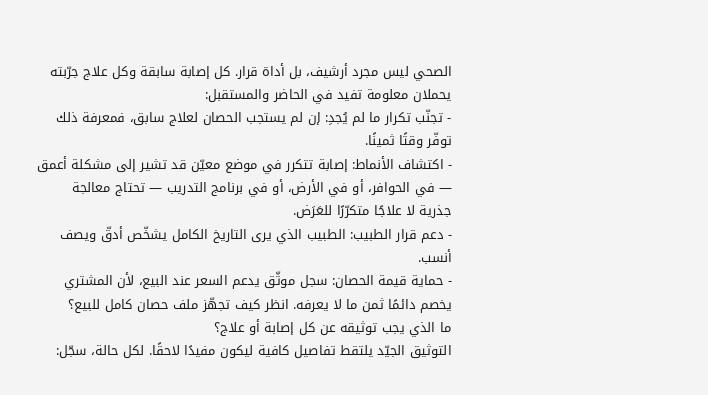الصحي ليس مجرد أرشيف، بل أداة قرار. كل إصابة سابقة وكل علاج جرّبته يحملان معلومة تفيد في الحاضر والمستقبل:
- تجنّب تكرار ما لم يُجدِ: إن لم يستجب الحصان لعلاج سابق، فمعرفة ذلك توفّر وقتًا ثمينًا.
- اكتشاف الأنماط: إصابة تتكرر في موضع معيّن قد تشير إلى مشكلة أعمق — في الحوافر، أو في الأرض، أو في برنامج التدريب — تحتاج معالجة جذرية لا علاجًا متكرّرًا للعَرَض.
- دعم قرار الطبيب: الطبيب الذي يرى التاريخ الكامل يشخّص أدقّ ويصف أنسب.
- حماية قيمة الحصان: سجل موثّق يدعم السعر عند البيع، لأن المشتري يخصم دائمًا ثمن ما لا يعرفه. انظر كيف تجهّز ملف حصان كامل للبيع؟
ما الذي يجب توثيقه عن كل إصابة أو علاج؟
التوثيق الجيّد يلتقط تفاصيل كافية ليكون مفيدًا لاحقًا. لكل حالة، سجّل: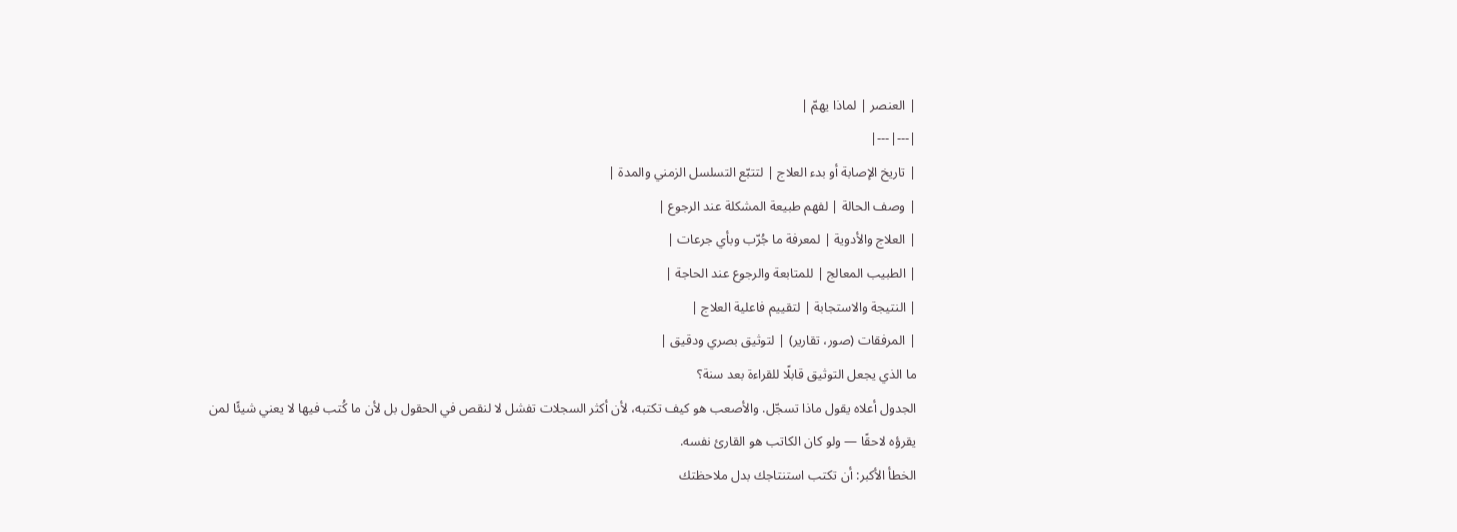| العنصر | لماذا يهمّ |
|---|---|
| تاريخ الإصابة أو بدء العلاج | لتتبّع التسلسل الزمني والمدة |
| وصف الحالة | لفهم طبيعة المشكلة عند الرجوع |
| العلاج والأدوية | لمعرفة ما جُرّب وبأي جرعات |
| الطبيب المعالج | للمتابعة والرجوع عند الحاجة |
| النتيجة والاستجابة | لتقييم فاعلية العلاج |
| المرفقات (صور، تقارير) | لتوثيق بصري ودقيق |
ما الذي يجعل التوثيق قابلًا للقراءة بعد سنة؟
الجدول أعلاه يقول ماذا تسجّل. والأصعب هو كيف تكتبه، لأن أكثر السجلات تفشل لا لنقص في الحقول بل لأن ما كُتب فيها لا يعني شيئًا لمن يقرؤه لاحقًا — ولو كان الكاتب هو القارئ نفسه.
الخطأ الأكبر: أن تكتب استنتاجك بدل ملاحظتك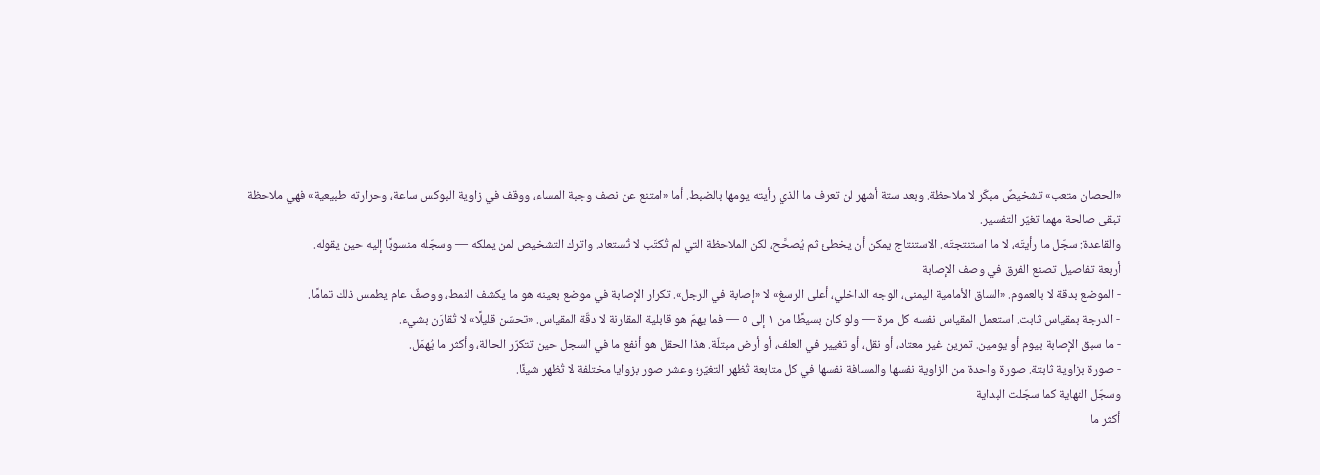«الحصان متعب» تشخيصٌ مبكّر لا ملاحظة. وبعد ستة أشهر لن تعرف ما الذي رأيته يومها بالضبط. أما «امتنع عن نصف وجبة المساء، ووقف في زاوية البوكس ساعة، وحرارته طبيعية» فهي ملاحظة تبقى صالحة مهما تغيّر التفسير.
والقاعدة: سجّل ما رأيتَه، لا ما استنتجتَه. الاستنتاج يمكن أن يخطئ ثم يُصحَّح، لكن الملاحظة التي لم تُكتَب لا تُستعاد. واترك التشخيص لمن يملكه — وسجّله منسوبًا إليه حين يقوله.
أربعة تفاصيل تصنع الفرق في وصف الإصابة
- الموضع بدقة لا بالعموم. «الساق الأمامية اليمنى، الوجه الداخلي، أعلى الرسغ» لا «إصابة في الرجل». تكرار الإصابة في موضع بعينه هو ما يكشف النمط، ووصفٌ عام يطمس ذلك تمامًا.
- الدرجة بمقياس ثابت. استعمل المقياس نفسه كل مرة — ولو كان بسيطًا من ١ إلى ٥ — فما يهمّ هو قابلية المقارنة لا دقّة المقياس. «تحسّن قليلًا» لا تُقارَن بشيء.
- ما سبق الإصابة بيوم أو يومين. تمرين غير معتاد، أو نقل، أو تغيير في العلف، أو أرض مبتلّة. هذا الحقل هو أنفع ما في السجل حين تتكرّر الحالة، وأكثر ما يُهمَل.
- صورة بزاوية ثابتة. صورة واحدة من الزاوية نفسها والمسافة نفسها في كل متابعة تُظهر التغيّر؛ وعشر صور بزوايا مختلفة لا تُظهر شيئًا.
وسجّل النهاية كما سجّلت البداية
أكثر ما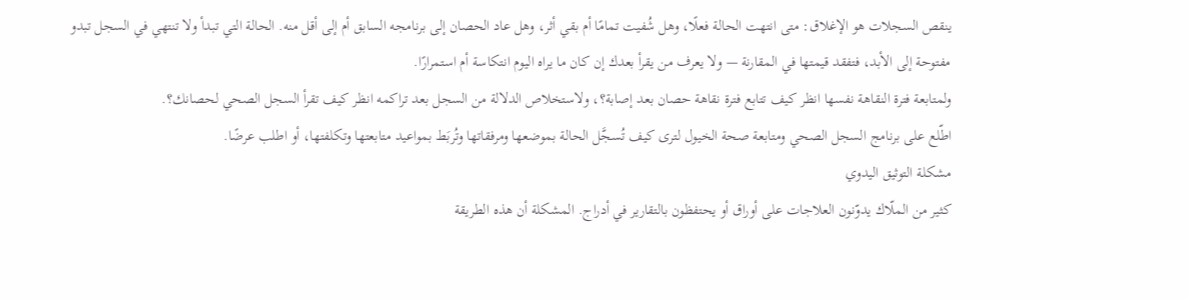ينقص السجلات هو الإغلاق: متى انتهت الحالة فعلًا، وهل شُفيت تمامًا أم بقي أثر، وهل عاد الحصان إلى برنامجه السابق أم إلى أقل منه. الحالة التي تبدأ ولا تنتهي في السجل تبدو مفتوحة إلى الأبد، فتفقد قيمتها في المقارنة — ولا يعرف من يقرأ بعدك إن كان ما يراه اليوم انتكاسة أم استمرارًا.
ولمتابعة فترة النقاهة نفسها انظر كيف تتابع فترة نقاهة حصان بعد إصابة؟، ولاستخلاص الدلالة من السجل بعد تراكمه انظر كيف تقرأ السجل الصحي لحصانك؟.
اطّلع على برنامج السجل الصحي ومتابعة صحة الخيول لترى كيف تُسجَّل الحالة بموضعها ومرفقاتها وتُربَط بمواعيد متابعتها وتكلفتها، أو اطلب عرضًا.
مشكلة التوثيق اليدوي
كثير من الملّاك يدوّنون العلاجات على أوراق أو يحتفظون بالتقارير في أدراج. المشكلة أن هذه الطريقة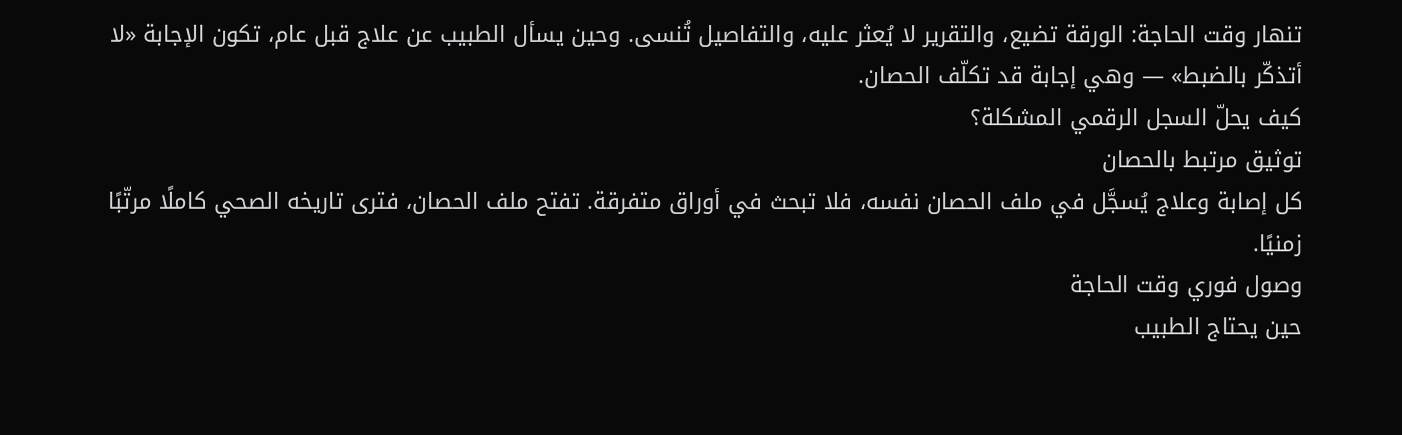تنهار وقت الحاجة: الورقة تضيع، والتقرير لا يُعثر عليه، والتفاصيل تُنسى. وحين يسأل الطبيب عن علاج قبل عام، تكون الإجابة «لا أتذكّر بالضبط» — وهي إجابة قد تكلّف الحصان.
كيف يحلّ السجل الرقمي المشكلة؟
توثيق مرتبط بالحصان
كل إصابة وعلاج يُسجَّل في ملف الحصان نفسه، فلا تبحث في أوراق متفرقة. تفتح ملف الحصان، فترى تاريخه الصحي كاملًا مرتّبًا زمنيًا.
وصول فوري وقت الحاجة
حين يحتاج الطبيب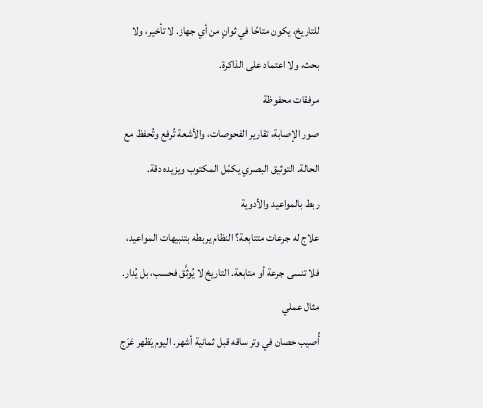للتاريخ، يكون متاحًا في ثوانٍ من أي جهاز. لا تأخير، ولا بحث، ولا اعتماد على الذاكرة.
مرفقات محفوظة
صور الإصابة، تقارير الفحوصات، والأشعة تُرفع وتُحفظ مع الحالة. التوثيق البصري يكمّل المكتوب ويزيده دقة.
ربط بالمواعيد والأدوية
علاج له جرعات متتابعة؟ النظام يربطه بتنبيهات المواعيد، فلا تنسى جرعة أو متابعة. التاريخ لا يُوثَّق فحسب، بل يُدار.
مثال عملي
أُصيب حصان في وتر ساقه قبل ثمانية أشهر. اليوم يَظهر عَرَج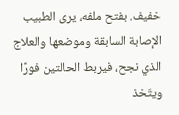خفيف. بفتح ملفه، يرى الطبيب الإصابة السابقة وموضعها والعلاج الذي نجح، فيربط الحالتين فورًا ويتّخذ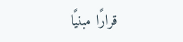قرارًا مبنيًا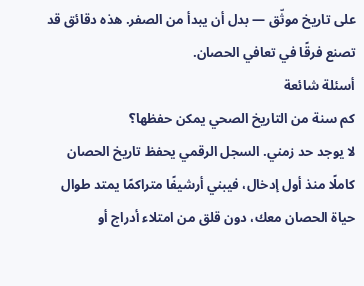على تاريخ موثّق — بدل أن يبدأ من الصفر. هذه دقائق قد تصنع فرقًا في تعافي الحصان.
أسئلة شائعة
كم سنة من التاريخ الصحي يمكن حفظها؟
لا يوجد حد زمني. السجل الرقمي يحفظ تاريخ الحصان كاملًا منذ أول إدخال، فيبني أرشيفًا متراكمًا يمتد طوال حياة الحصان معك، دون قلق من امتلاء أدراج أو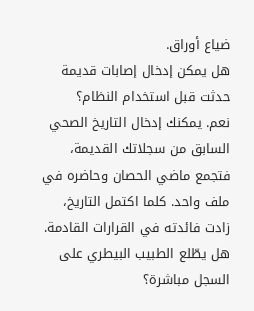ضياع أوراق.
هل يمكن إدخال إصابات قديمة حدثت قبل استخدام النظام؟
نعم. يمكنك إدخال التاريخ الصحي السابق من سجلاتك القديمة، فتجمع ماضي الحصان وحاضره في ملف واحد. كلما اكتمل التاريخ، زادت فائدته في القرارات القادمة.
هل يطّلع الطبيب البيطري على السجل مباشرة؟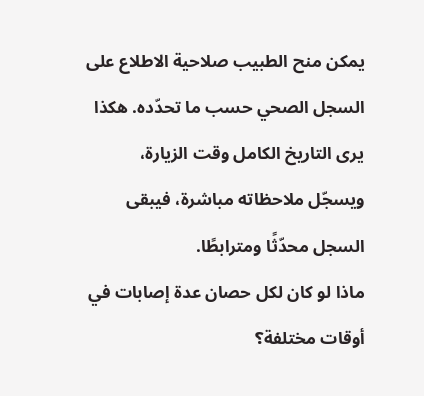يمكن منح الطبيب صلاحية الاطلاع على السجل الصحي حسب ما تحدّده. هكذا يرى التاريخ الكامل وقت الزيارة، ويسجّل ملاحظاته مباشرة، فيبقى السجل محدّثًا ومترابطًا.
ماذا لو كان لكل حصان عدة إصابات في أوقات مختلفة؟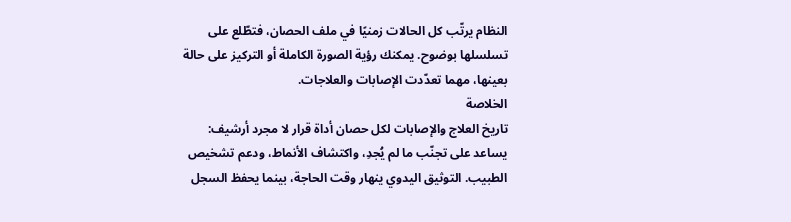النظام يرتّب كل الحالات زمنيًا في ملف الحصان، فتطّلع على تسلسلها بوضوح. يمكنك رؤية الصورة الكاملة أو التركيز على حالة بعينها، مهما تعدّدت الإصابات والعلاجات.
الخلاصة
تاريخ العلاج والإصابات لكل حصان أداة قرار لا مجرد أرشيف: يساعد على تجنّب ما لم يُجدِ، واكتشاف الأنماط، ودعم تشخيص الطبيب. التوثيق اليدوي ينهار وقت الحاجة، بينما يحفظ السجل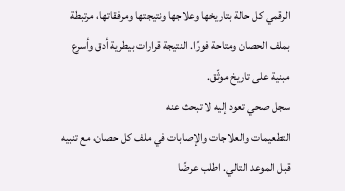الرقمي كل حالة بتاريخها وعلاجها ونتيجتها ومرفقاتها، مرتبطة بملف الحصان ومتاحة فورًا. النتيجة قرارات بيطرية أدق وأسرع مبنية على تاريخ موثّق.
سجل صحي تعود إليه لا تبحث عنه
التطعيمات والعلاجات والإصابات في ملف كل حصان، مع تنبيه قبل الموعد التالي. اطلب عرضًا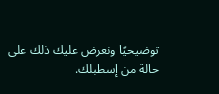توضيحيًا ونعرض عليك ذلك على حالة من إسطبلك.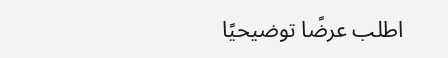اطلب عرضًا توضيحيًا